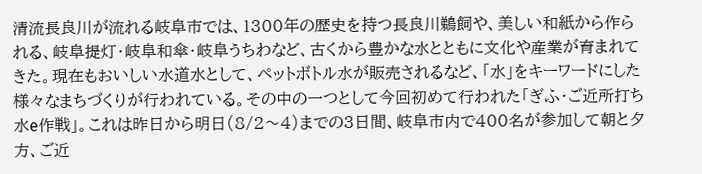清流長良川が流れる岐阜市では、1300年の歴史を持つ長良川鵜飼や、美しい和紙から作られる、岐阜提灯・岐阜和傘・岐阜うちわなど、古くから豊かな水とともに文化や産業が育まれてきた。現在もおいしい水道水として、ペットボトル水が販売されるなど、「水」をキーワードにした様々なまちづくりが行われている。その中の一つとして今回初めて行われた「ぎふ・ご近所打ち水e作戦」。これは昨日から明日(8/2〜4)までの3日間、岐阜市内で400名が参加して朝と夕方、ご近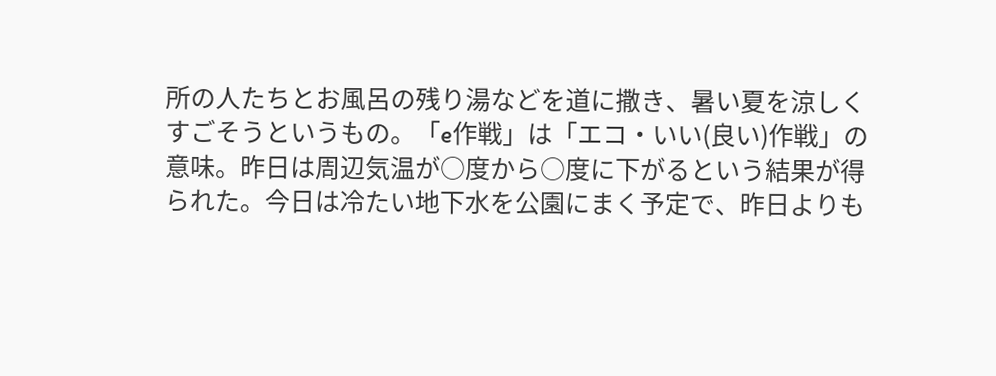所の人たちとお風呂の残り湯などを道に撒き、暑い夏を涼しくすごそうというもの。「e作戦」は「エコ・いい(良い)作戦」の意味。昨日は周辺気温が○度から○度に下がるという結果が得られた。今日は冷たい地下水を公園にまく予定で、昨日よりも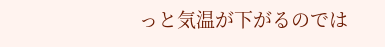っと気温が下がるのでは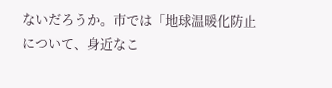ないだろうか。市では「地球温暖化防止について、身近なこ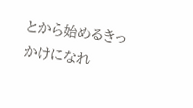とから始めるきっかけになれ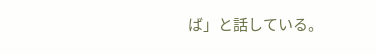ば」と話している。